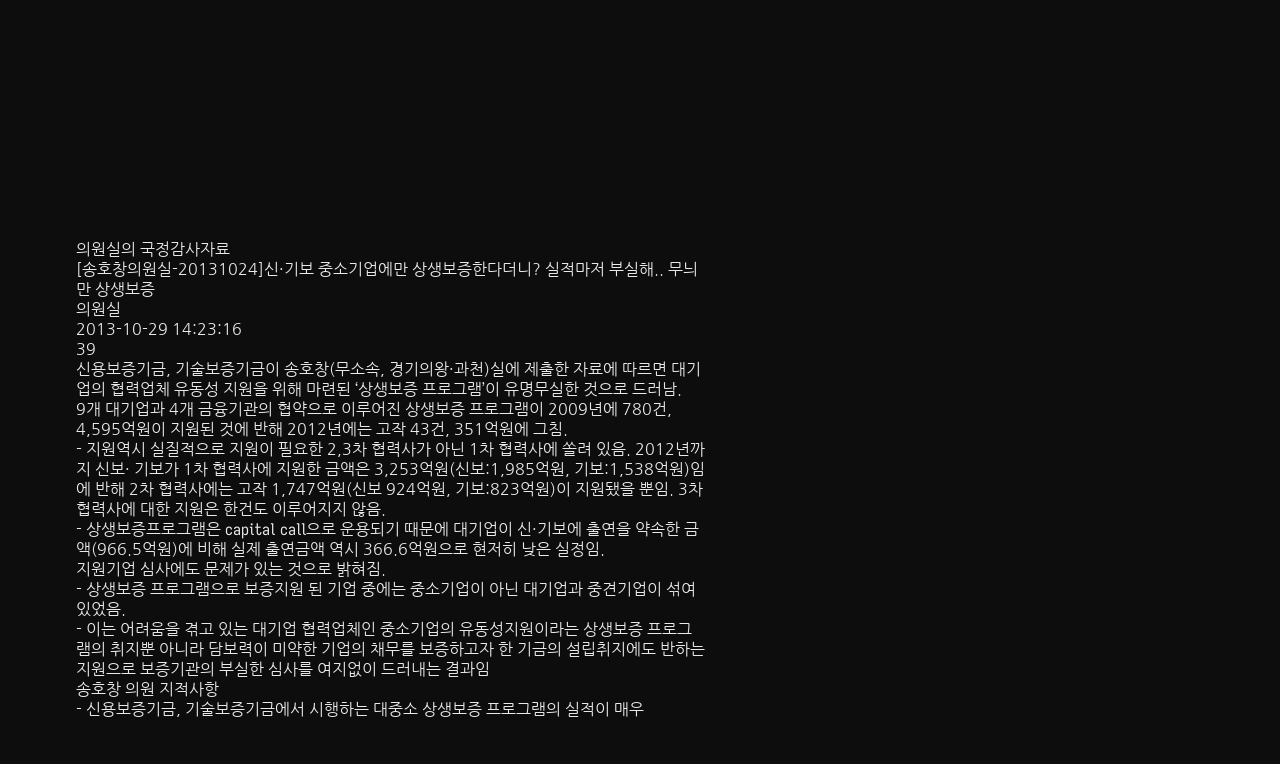의원실의 국정감사자료
[송호창의원실-20131024]신·기보 중소기업에만 상생보증한다더니? 실적마저 부실해.. 무늬만 상생보증
의원실
2013-10-29 14:23:16
39
신용보증기금, 기술보증기금이 송호창(무소속, 경기의왕·과천)실에 제출한 자료에 따르면 대기업의 협력업체 유동성 지원을 위해 마련된 ‘상생보증 프로그램’이 유명무실한 것으로 드러남.
9개 대기업과 4개 금융기관의 협약으로 이루어진 상생보증 프로그램이 2009년에 780건, 4,595억원이 지원된 것에 반해 2012년에는 고작 43건, 351억원에 그침.
- 지원역시 실질적으로 지원이 필요한 2,3차 협력사가 아닌 1차 협력사에 쏠려 있음. 2012년까지 신보· 기보가 1차 협력사에 지원한 금액은 3,253억원(신보:1,985억원, 기보:1,538억원)임에 반해 2차 협력사에는 고작 1,747억원(신보 924억원, 기보:823억원)이 지원됐을 뿐임. 3차 협력사에 대한 지원은 한건도 이루어지지 않음.
- 상생보증프로그램은 capital call으로 운용되기 때문에 대기업이 신·기보에 출연을 약속한 금액(966.5억원)에 비해 실제 출연금액 역시 366.6억원으로 현저히 낮은 실정임.
지원기업 심사에도 문제가 있는 것으로 밝혀짐.
- 상생보증 프로그램으로 보증지원 된 기업 중에는 중소기업이 아닌 대기업과 중견기업이 섞여 있었음.
- 이는 어려움을 겪고 있는 대기업 협력업체인 중소기업의 유동성지원이라는 상생보증 프로그램의 취지뿐 아니라 담보력이 미약한 기업의 채무를 보증하고자 한 기금의 설립취지에도 반하는 지원으로 보증기관의 부실한 심사를 여지없이 드러내는 결과임
송호창 의원 지적사항
- 신용보증기금, 기술보증기금에서 시행하는 대중소 상생보증 프로그램의 실적이 매우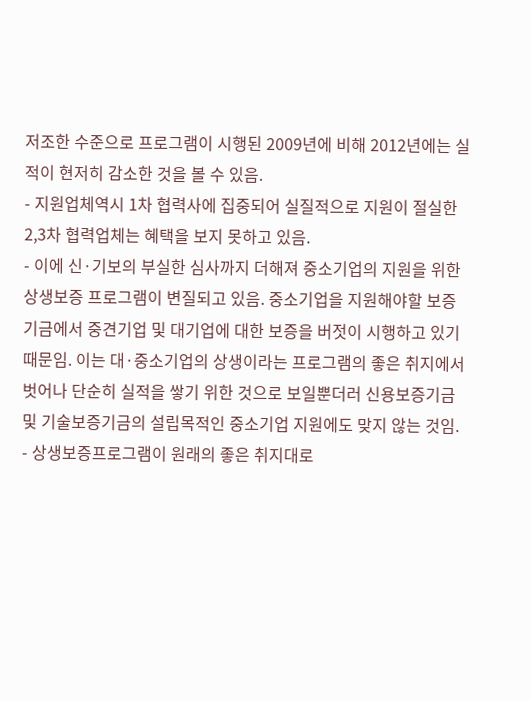저조한 수준으로 프로그램이 시행된 2009년에 비해 2012년에는 실적이 현저히 감소한 것을 볼 수 있음.
- 지원업체역시 1차 협력사에 집중되어 실질적으로 지원이 절실한 2,3차 협력업체는 혜택을 보지 못하고 있음.
- 이에 신·기보의 부실한 심사까지 더해져 중소기업의 지원을 위한 상생보증 프로그램이 변질되고 있음. 중소기업을 지원해야할 보증기금에서 중견기업 및 대기업에 대한 보증을 버젓이 시행하고 있기 때문임. 이는 대·중소기업의 상생이라는 프로그램의 좋은 취지에서 벗어나 단순히 실적을 쌓기 위한 것으로 보일뿐더러 신용보증기금 및 기술보증기금의 설립목적인 중소기업 지원에도 맞지 않는 것임.
- 상생보증프로그램이 원래의 좋은 취지대로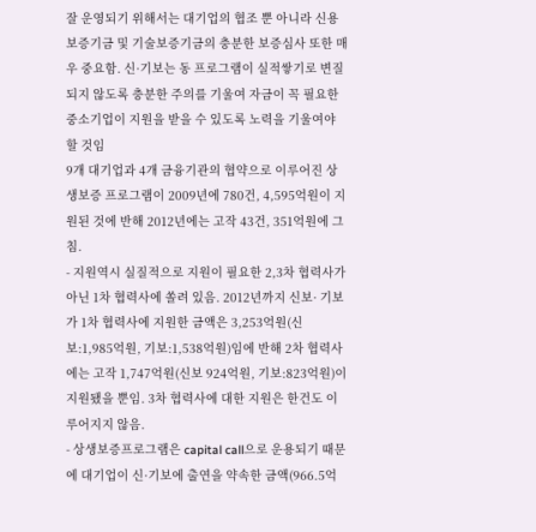잘 운영되기 위해서는 대기업의 협조 뿐 아니라 신용보증기금 및 기술보증기금의 충분한 보증심사 또한 매우 중요함. 신·기보는 동 프로그램이 실적쌓기로 변질되지 않도록 충분한 주의를 기울여 자금이 꼭 필요한 중소기업이 지원을 받을 수 있도록 노력을 기울여야 할 것임
9개 대기업과 4개 금융기관의 협약으로 이루어진 상생보증 프로그램이 2009년에 780건, 4,595억원이 지원된 것에 반해 2012년에는 고작 43건, 351억원에 그침.
- 지원역시 실질적으로 지원이 필요한 2,3차 협력사가 아닌 1차 협력사에 쏠려 있음. 2012년까지 신보· 기보가 1차 협력사에 지원한 금액은 3,253억원(신보:1,985억원, 기보:1,538억원)임에 반해 2차 협력사에는 고작 1,747억원(신보 924억원, 기보:823억원)이 지원됐을 뿐임. 3차 협력사에 대한 지원은 한건도 이루어지지 않음.
- 상생보증프로그램은 capital call으로 운용되기 때문에 대기업이 신·기보에 출연을 약속한 금액(966.5억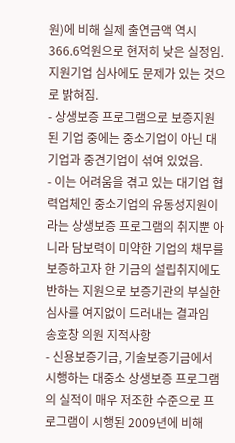원)에 비해 실제 출연금액 역시 366.6억원으로 현저히 낮은 실정임.
지원기업 심사에도 문제가 있는 것으로 밝혀짐.
- 상생보증 프로그램으로 보증지원 된 기업 중에는 중소기업이 아닌 대기업과 중견기업이 섞여 있었음.
- 이는 어려움을 겪고 있는 대기업 협력업체인 중소기업의 유동성지원이라는 상생보증 프로그램의 취지뿐 아니라 담보력이 미약한 기업의 채무를 보증하고자 한 기금의 설립취지에도 반하는 지원으로 보증기관의 부실한 심사를 여지없이 드러내는 결과임
송호창 의원 지적사항
- 신용보증기금, 기술보증기금에서 시행하는 대중소 상생보증 프로그램의 실적이 매우 저조한 수준으로 프로그램이 시행된 2009년에 비해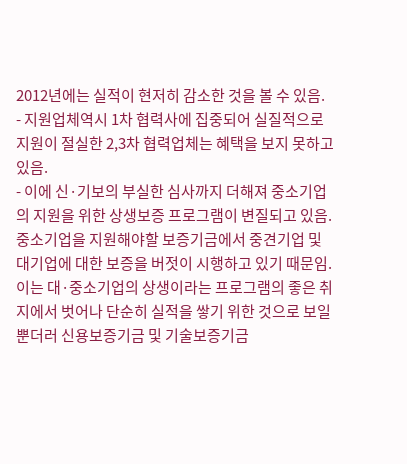2012년에는 실적이 현저히 감소한 것을 볼 수 있음.
- 지원업체역시 1차 협력사에 집중되어 실질적으로 지원이 절실한 2,3차 협력업체는 혜택을 보지 못하고 있음.
- 이에 신·기보의 부실한 심사까지 더해져 중소기업의 지원을 위한 상생보증 프로그램이 변질되고 있음. 중소기업을 지원해야할 보증기금에서 중견기업 및 대기업에 대한 보증을 버젓이 시행하고 있기 때문임. 이는 대·중소기업의 상생이라는 프로그램의 좋은 취지에서 벗어나 단순히 실적을 쌓기 위한 것으로 보일뿐더러 신용보증기금 및 기술보증기금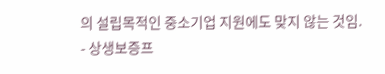의 설립목적인 중소기업 지원에도 맞지 않는 것임.
- 상생보증프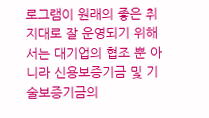로그램이 원래의 좋은 취지대로 잘 운영되기 위해서는 대기업의 협조 뿐 아니라 신용보증기금 및 기술보증기금의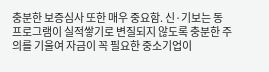충분한 보증심사 또한 매우 중요함. 신·기보는 동 프로그램이 실적쌓기로 변질되지 않도록 충분한 주의를 기울여 자금이 꼭 필요한 중소기업이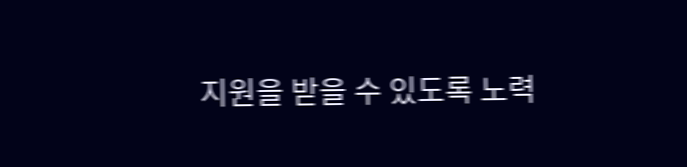지원을 받을 수 있도록 노력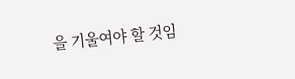을 기울여야 할 것임